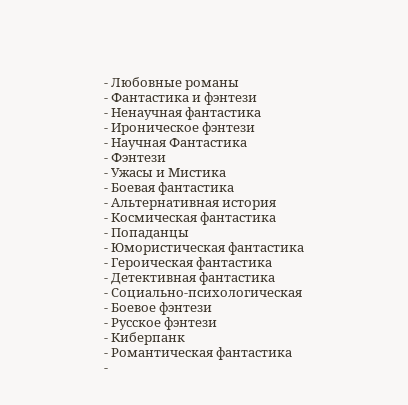- Любовные романы
- Фантастика и фэнтези
- Ненаучная фантастика
- Ироническое фэнтези
- Научная Фантастика
- Фэнтези
- Ужасы и Мистика
- Боевая фантастика
- Альтернативная история
- Космическая фантастика
- Попаданцы
- Юмористическая фантастика
- Героическая фантастика
- Детективная фантастика
- Социально-психологическая
- Боевое фэнтези
- Русское фэнтези
- Киберпанк
- Романтическая фантастика
-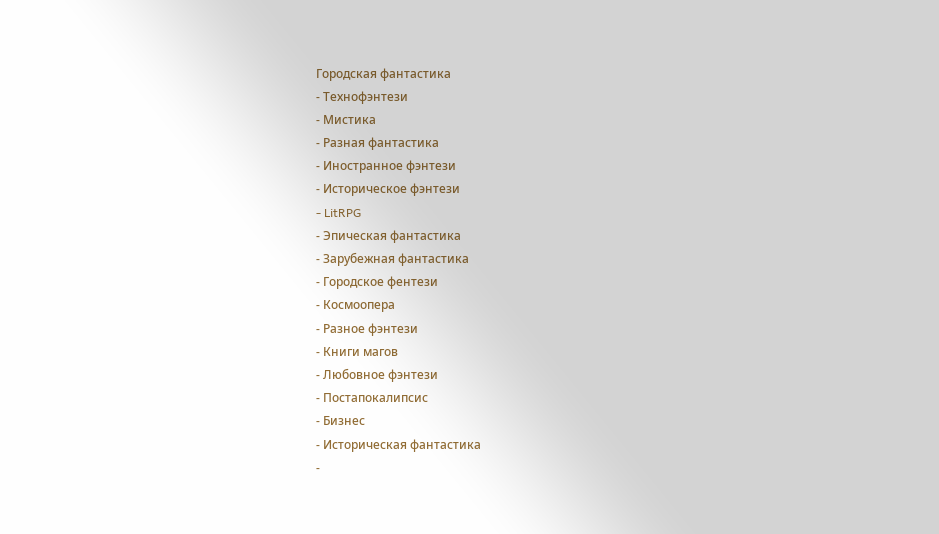Городская фантастика
- Технофэнтези
- Мистика
- Разная фантастика
- Иностранное фэнтези
- Историческое фэнтези
- LitRPG
- Эпическая фантастика
- Зарубежная фантастика
- Городское фентези
- Космоопера
- Разное фэнтези
- Книги магов
- Любовное фэнтези
- Постапокалипсис
- Бизнес
- Историческая фантастика
-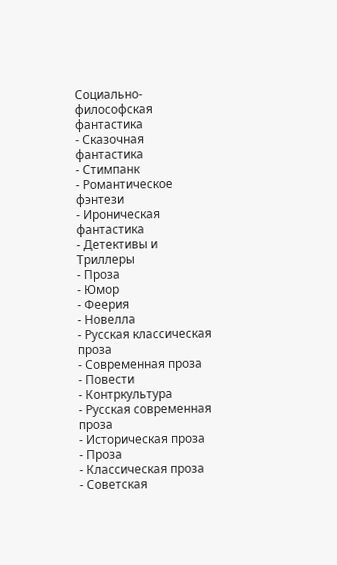Социально-философская фантастика
- Сказочная фантастика
- Стимпанк
- Романтическое фэнтези
- Ироническая фантастика
- Детективы и Триллеры
- Проза
- Юмор
- Феерия
- Новелла
- Русская классическая проза
- Современная проза
- Повести
- Контркультура
- Русская современная проза
- Историческая проза
- Проза
- Классическая проза
- Советская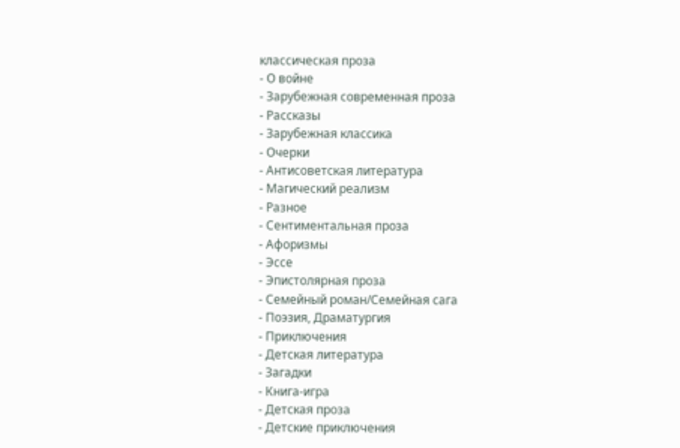классическая проза
- О войне
- Зарубежная современная проза
- Рассказы
- Зарубежная классика
- Очерки
- Антисоветская литература
- Магический реализм
- Разное
- Сентиментальная проза
- Афоризмы
- Эссе
- Эпистолярная проза
- Семейный роман/Семейная сага
- Поэзия, Драматургия
- Приключения
- Детская литература
- Загадки
- Книга-игра
- Детская проза
- Детские приключения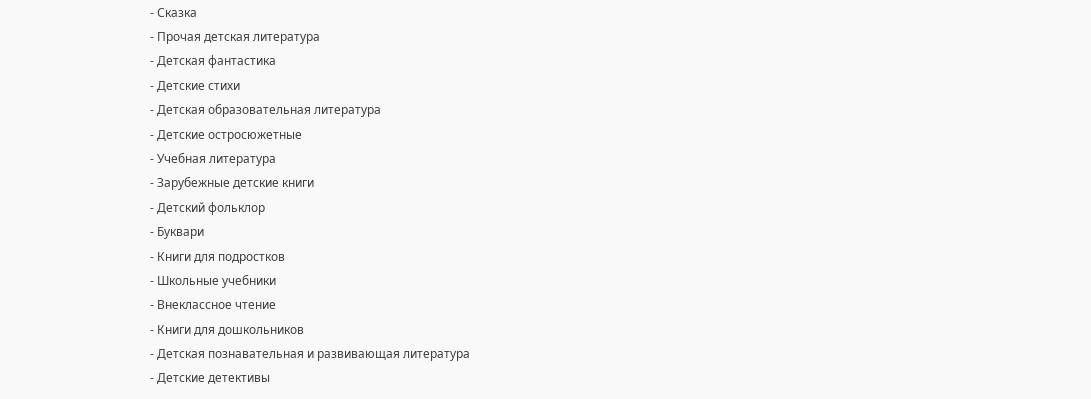- Сказка
- Прочая детская литература
- Детская фантастика
- Детские стихи
- Детская образовательная литература
- Детские остросюжетные
- Учебная литература
- Зарубежные детские книги
- Детский фольклор
- Буквари
- Книги для подростков
- Школьные учебники
- Внеклассное чтение
- Книги для дошкольников
- Детская познавательная и развивающая литература
- Детские детективы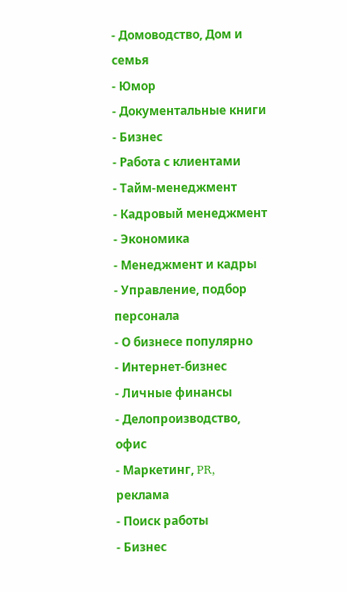- Домоводство, Дом и семья
- Юмор
- Документальные книги
- Бизнес
- Работа с клиентами
- Тайм-менеджмент
- Кадровый менеджмент
- Экономика
- Менеджмент и кадры
- Управление, подбор персонала
- О бизнесе популярно
- Интернет-бизнес
- Личные финансы
- Делопроизводство, офис
- Маркетинг, PR, реклама
- Поиск работы
- Бизнес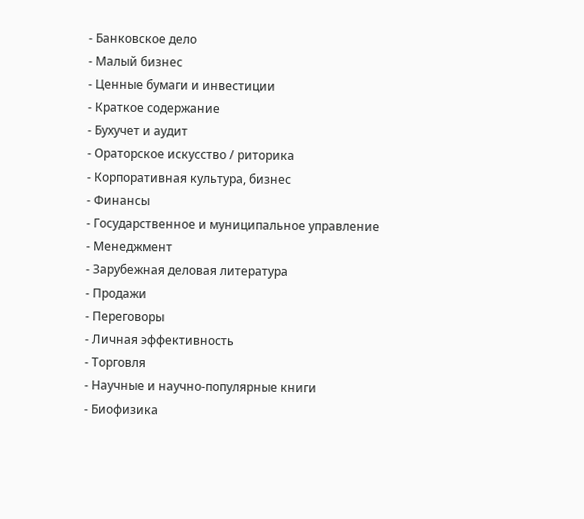- Банковское дело
- Малый бизнес
- Ценные бумаги и инвестиции
- Краткое содержание
- Бухучет и аудит
- Ораторское искусство / риторика
- Корпоративная культура, бизнес
- Финансы
- Государственное и муниципальное управление
- Менеджмент
- Зарубежная деловая литература
- Продажи
- Переговоры
- Личная эффективность
- Торговля
- Научные и научно-популярные книги
- Биофизика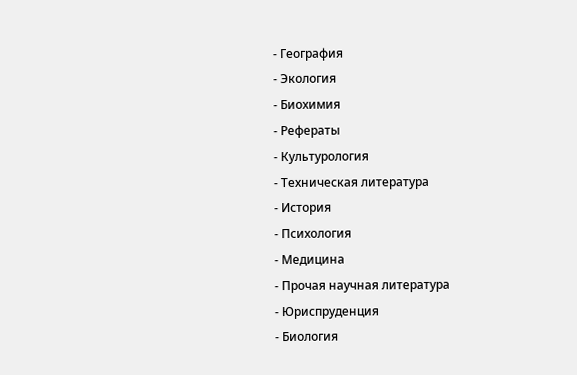- География
- Экология
- Биохимия
- Рефераты
- Культурология
- Техническая литература
- История
- Психология
- Медицина
- Прочая научная литература
- Юриспруденция
- Биология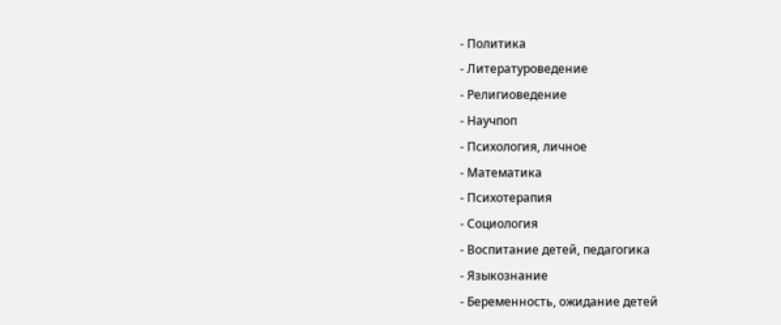- Политика
- Литературоведение
- Религиоведение
- Научпоп
- Психология, личное
- Математика
- Психотерапия
- Социология
- Воспитание детей, педагогика
- Языкознание
- Беременность, ожидание детей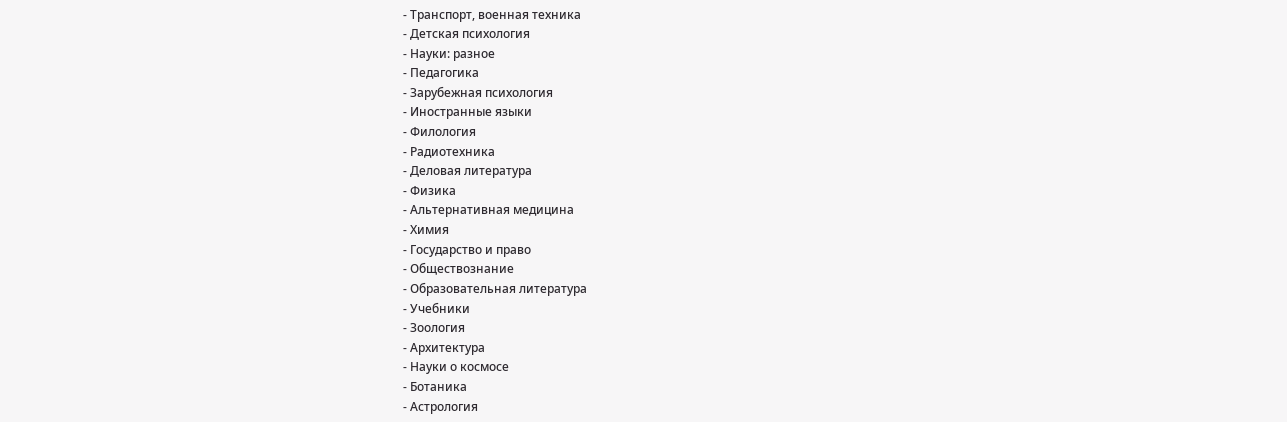- Транспорт, военная техника
- Детская психология
- Науки: разное
- Педагогика
- Зарубежная психология
- Иностранные языки
- Филология
- Радиотехника
- Деловая литература
- Физика
- Альтернативная медицина
- Химия
- Государство и право
- Обществознание
- Образовательная литература
- Учебники
- Зоология
- Архитектура
- Науки о космосе
- Ботаника
- Астрология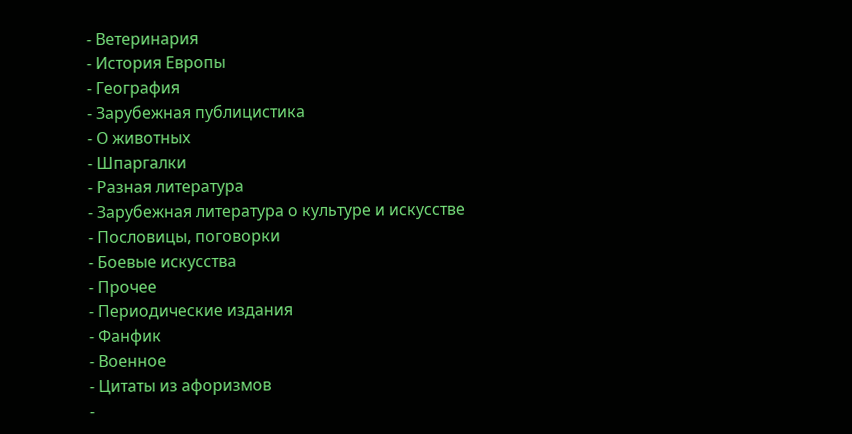- Ветеринария
- История Европы
- География
- Зарубежная публицистика
- О животных
- Шпаргалки
- Разная литература
- Зарубежная литература о культуре и искусстве
- Пословицы, поговорки
- Боевые искусства
- Прочее
- Периодические издания
- Фанфик
- Военное
- Цитаты из афоризмов
-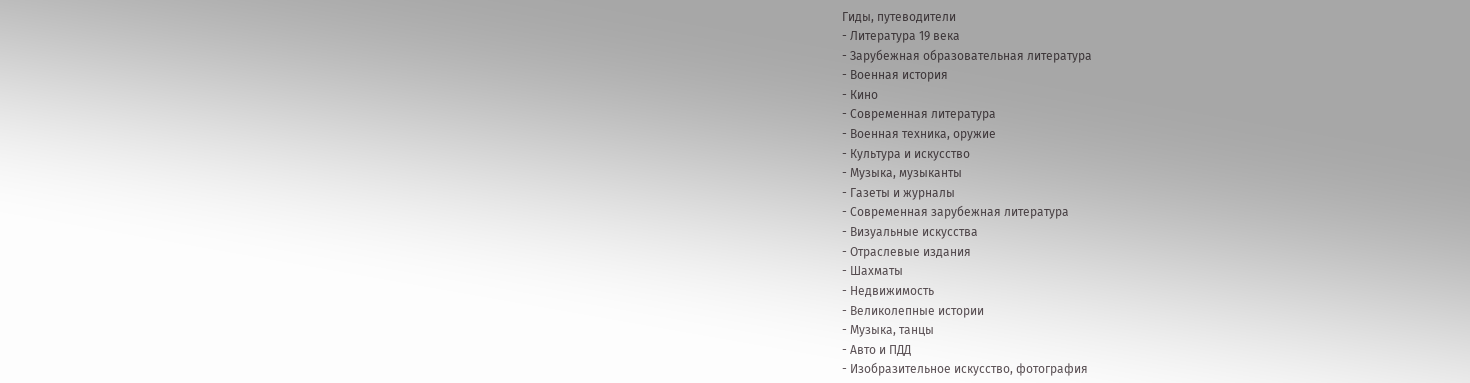Гиды, путеводители
- Литература 19 века
- Зарубежная образовательная литература
- Военная история
- Кино
- Современная литература
- Военная техника, оружие
- Культура и искусство
- Музыка, музыканты
- Газеты и журналы
- Современная зарубежная литература
- Визуальные искусства
- Отраслевые издания
- Шахматы
- Недвижимость
- Великолепные истории
- Музыка, танцы
- Авто и ПДД
- Изобразительное искусство, фотография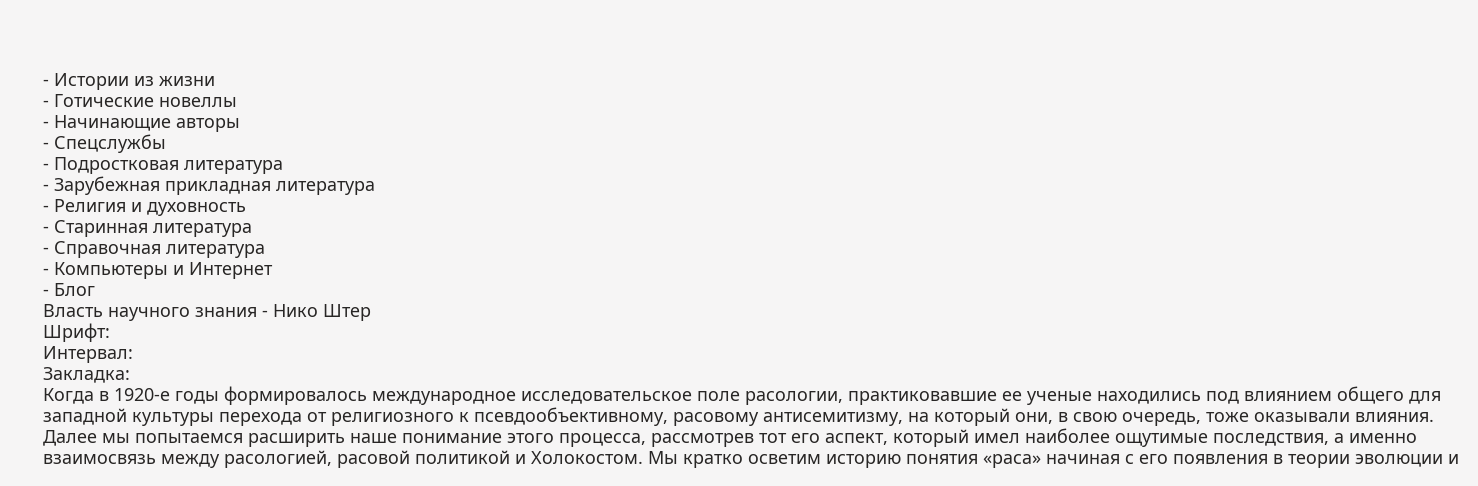- Истории из жизни
- Готические новеллы
- Начинающие авторы
- Спецслужбы
- Подростковая литература
- Зарубежная прикладная литература
- Религия и духовность
- Старинная литература
- Справочная литература
- Компьютеры и Интернет
- Блог
Власть научного знания - Нико Штер
Шрифт:
Интервал:
Закладка:
Когда в 1920-е годы формировалось международное исследовательское поле расологии, практиковавшие ее ученые находились под влиянием общего для западной культуры перехода от религиозного к псевдообъективному, расовому антисемитизму, на который они, в свою очередь, тоже оказывали влияния. Далее мы попытаемся расширить наше понимание этого процесса, рассмотрев тот его аспект, который имел наиболее ощутимые последствия, а именно взаимосвязь между расологией, расовой политикой и Холокостом. Мы кратко осветим историю понятия «раса» начиная с его появления в теории эволюции и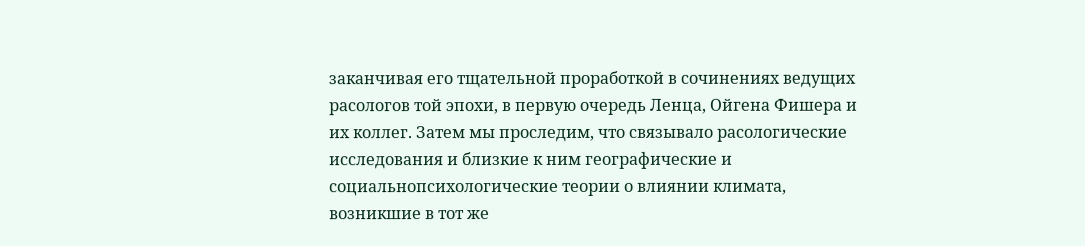заканчивая его тщательной проработкой в сочинениях ведущих расологов той эпохи, в первую очередь Ленца, Ойгена Фишера и их коллег. Затем мы проследим, что связывало расологические исследования и близкие к ним географические и социальнопсихологические теории о влиянии климата, возникшие в тот же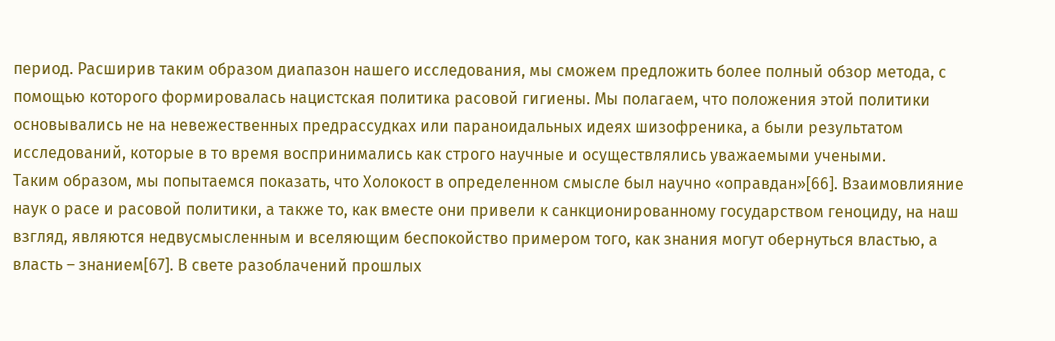период. Расширив таким образом диапазон нашего исследования, мы сможем предложить более полный обзор метода, с помощью которого формировалась нацистская политика расовой гигиены. Мы полагаем, что положения этой политики основывались не на невежественных предрассудках или параноидальных идеях шизофреника, а были результатом исследований, которые в то время воспринимались как строго научные и осуществлялись уважаемыми учеными.
Таким образом, мы попытаемся показать, что Холокост в определенном смысле был научно «оправдан»[66]. Взаимовлияние наук о расе и расовой политики, а также то, как вместе они привели к санкционированному государством геноциду, на наш взгляд, являются недвусмысленным и вселяющим беспокойство примером того, как знания могут обернуться властью, а власть – знанием[67]. В свете разоблачений прошлых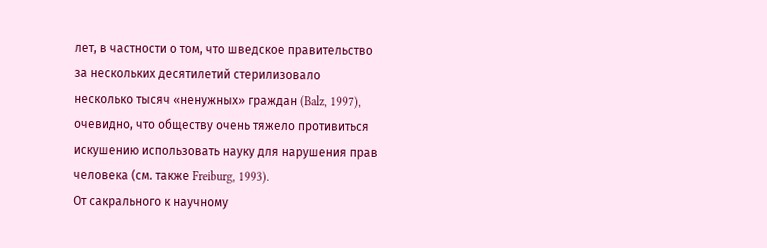лет, в частности о том, что шведское правительство за нескольких десятилетий стерилизовало несколько тысяч «ненужных» граждан (Balz, 1997), очевидно, что обществу очень тяжело противиться искушению использовать науку для нарушения прав человека (см. также Freiburg, 1993).
От сакрального к научному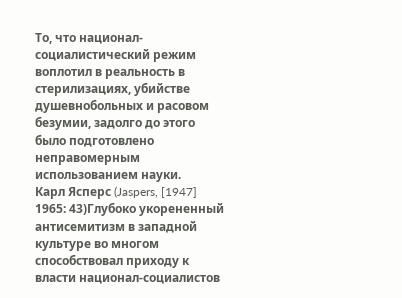То, что национал-социалистический режим воплотил в реальность в стерилизациях, убийстве душевнобольных и расовом безумии, задолго до этого было подготовлено неправомерным использованием науки.
Карл Ясперс (Jaspers, [1947] 1965: 43)Глубоко укорененный антисемитизм в западной культуре во многом способствовал приходу к власти национал-социалистов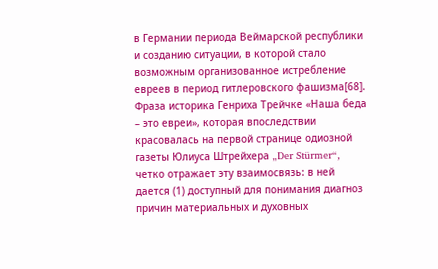в Германии периода Веймарской республики и созданию ситуации, в которой стало возможным организованное истребление евреев в период гитлеровского фашизма[68]. Фраза историка Генриха Трейчке «Наша беда – это евреи», которая впоследствии красовалась на первой странице одиозной газеты Юлиуса Штрейхера „Der Stürmer“, четко отражает эту взаимосвязь: в ней дается (1) доступный для понимания диагноз причин материальных и духовных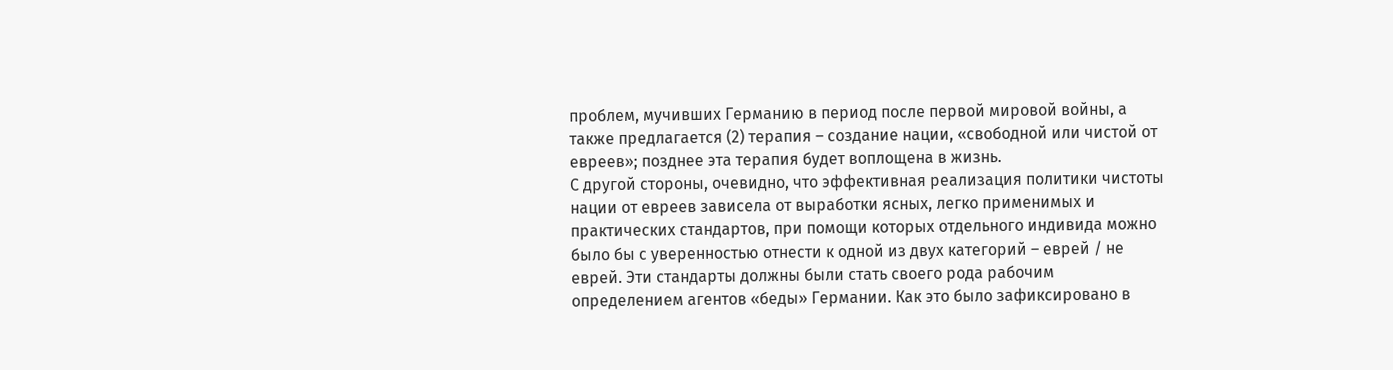проблем, мучивших Германию в период после первой мировой войны, а также предлагается (2) терапия – создание нации, «свободной или чистой от евреев»; позднее эта терапия будет воплощена в жизнь.
С другой стороны, очевидно, что эффективная реализация политики чистоты нации от евреев зависела от выработки ясных, легко применимых и практических стандартов, при помощи которых отдельного индивида можно было бы с уверенностью отнести к одной из двух категорий – еврей / не еврей. Эти стандарты должны были стать своего рода рабочим определением агентов «беды» Германии. Как это было зафиксировано в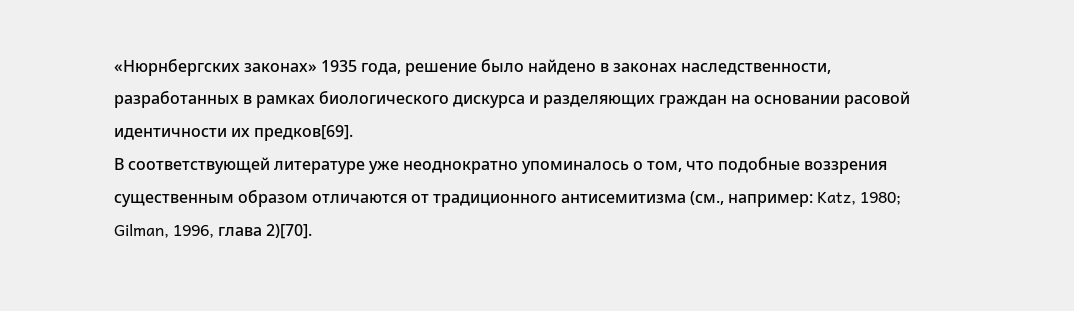«Нюрнбергских законах» 1935 года, решение было найдено в законах наследственности, разработанных в рамках биологического дискурса и разделяющих граждан на основании расовой идентичности их предков[69].
В соответствующей литературе уже неоднократно упоминалось о том, что подобные воззрения существенным образом отличаются от традиционного антисемитизма (см., например: Katz, 1980; Gilman, 1996, глава 2)[70].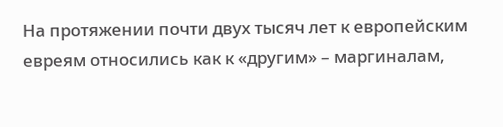На протяжении почти двух тысяч лет к европейским евреям относились как к «другим» – маргиналам,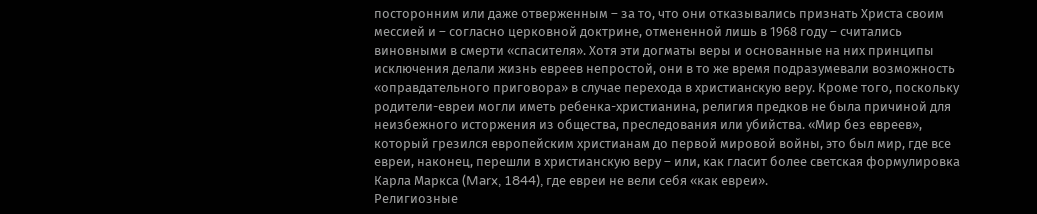посторонним или даже отверженным – за то, что они отказывались признать Христа своим мессией и – согласно церковной доктрине, отмененной лишь в 1968 году – считались виновными в смерти «спасителя». Хотя эти догматы веры и основанные на них принципы исключения делали жизнь евреев непростой, они в то же время подразумевали возможность «оправдательного приговора» в случае перехода в христианскую веру. Кроме того, поскольку родители-евреи могли иметь ребенка-христианина, религия предков не была причиной для неизбежного исторжения из общества, преследования или убийства. «Мир без евреев», который грезился европейским христианам до первой мировой войны, это был мир, где все евреи, наконец, перешли в христианскую веру – или, как гласит более светская формулировка Карла Маркса (Marx, 1844), где евреи не вели себя «как евреи».
Религиозные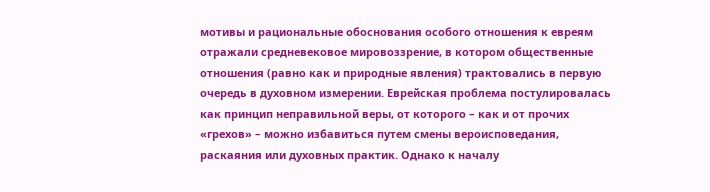мотивы и рациональные обоснования особого отношения к евреям отражали средневековое мировоззрение, в котором общественные отношения (равно как и природные явления) трактовались в первую очередь в духовном измерении. Еврейская проблема постулировалась как принцип неправильной веры, от которого – как и от прочих «грехов» – можно избавиться путем смены вероисповедания, раскаяния или духовных практик. Однако к началу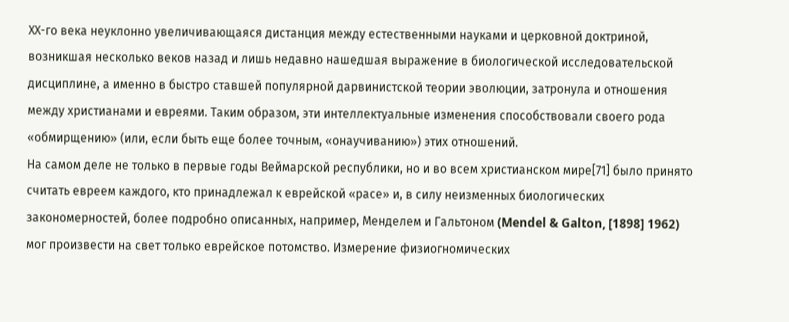ХХ-го века неуклонно увеличивающаяся дистанция между естественными науками и церковной доктриной, возникшая несколько веков назад и лишь недавно нашедшая выражение в биологической исследовательской дисциплине, а именно в быстро ставшей популярной дарвинистской теории эволюции, затронула и отношения между христианами и евреями. Таким образом, эти интеллектуальные изменения способствовали своего рода «обмирщению» (или, если быть еще более точным, «онаучиванию») этих отношений.
На самом деле не только в первые годы Веймарской республики, но и во всем христианском мире[71] было принято считать евреем каждого, кто принадлежал к еврейской «расе» и, в силу неизменных биологических закономерностей, более подробно описанных, например, Менделем и Гальтоном (Mendel & Galton, [1898] 1962) мог произвести на свет только еврейское потомство. Измерение физиогномических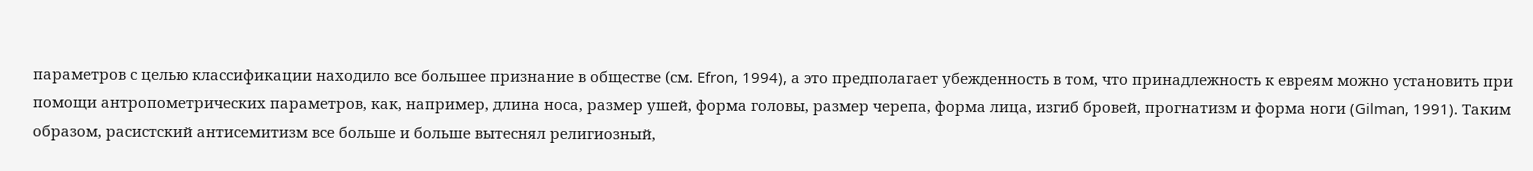параметров с целью классификации находило все большее признание в обществе (см. Efron, 1994), а это предполагает убежденность в том, что принадлежность к евреям можно установить при помощи антропометрических параметров, как, например, длина носа, размер ушей, форма головы, размер черепа, форма лица, изгиб бровей, прогнатизм и форма ноги (Gilman, 1991). Таким образом, расистский антисемитизм все больше и больше вытеснял религиозный,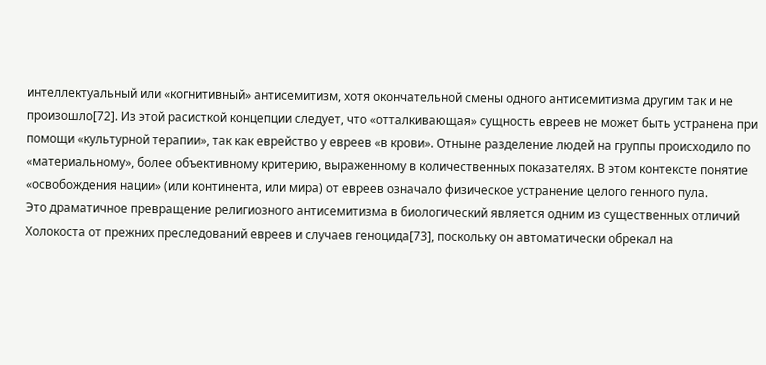интеллектуальный или «когнитивный» антисемитизм, хотя окончательной смены одного антисемитизма другим так и не произошло[72]. Из этой расисткой концепции следует, что «отталкивающая» сущность евреев не может быть устранена при помощи «культурной терапии», так как еврейство у евреев «в крови». Отныне разделение людей на группы происходило по «материальному», более объективному критерию, выраженному в количественных показателях. В этом контексте понятие «освобождения нации» (или континента, или мира) от евреев означало физическое устранение целого генного пула.
Это драматичное превращение религиозного антисемитизма в биологический является одним из существенных отличий Холокоста от прежних преследований евреев и случаев геноцида[73], поскольку он автоматически обрекал на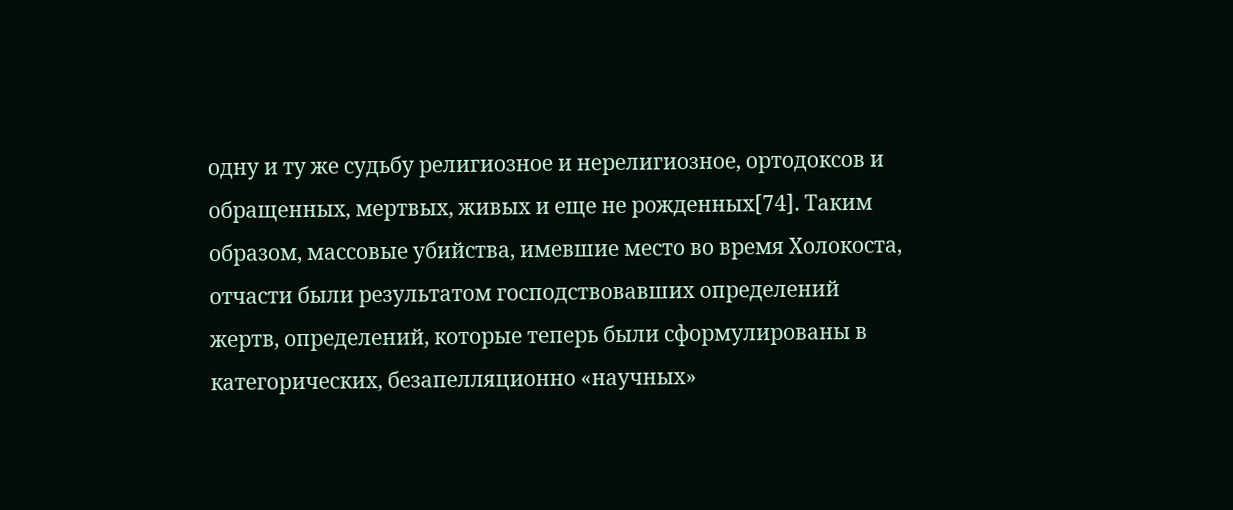одну и ту же судьбу религиозное и нерелигиозное, ортодоксов и обращенных, мертвых, живых и еще не рожденных[74]. Таким образом, массовые убийства, имевшие место во время Холокоста, отчасти были результатом господствовавших определений жертв, определений, которые теперь были сформулированы в категорических, безапелляционно «научных»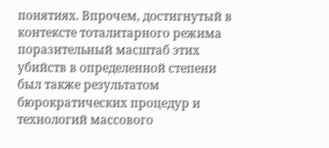понятиях. Впрочем, достигнутый в контексте тоталитарного режима поразительный масштаб этих убийств в определенной степени был также результатом бюрократических процедур и технологий массового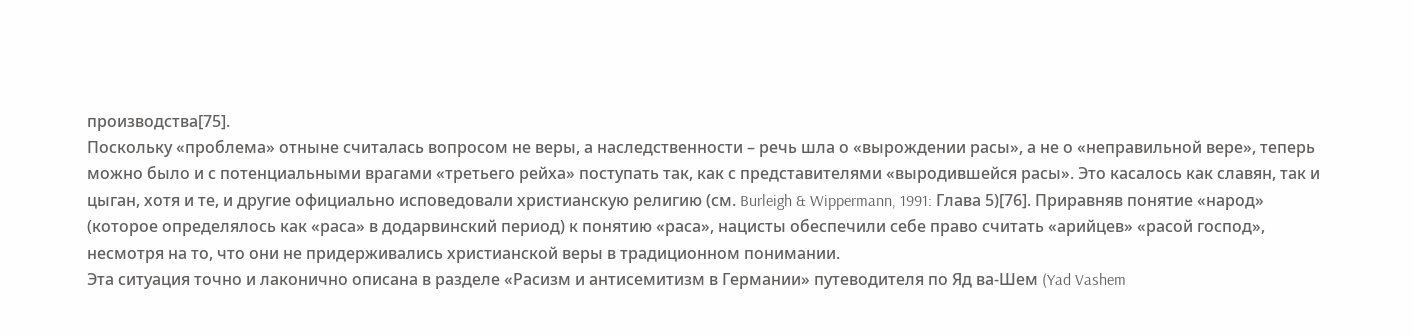производства[75].
Поскольку «проблема» отныне считалась вопросом не веры, а наследственности – речь шла о «вырождении расы», а не о «неправильной вере», теперь можно было и с потенциальными врагами «третьего рейха» поступать так, как с представителями «выродившейся расы». Это касалось как славян, так и цыган, хотя и те, и другие официально исповедовали христианскую религию (см. Burleigh & Wippermann, 1991: Глава 5)[76]. Приравняв понятие «народ» (которое определялось как «раса» в додарвинский период) к понятию «раса», нацисты обеспечили себе право считать «арийцев» «расой господ», несмотря на то, что они не придерживались христианской веры в традиционном понимании.
Эта ситуация точно и лаконично описана в разделе «Расизм и антисемитизм в Германии» путеводителя по Яд ва-Шем (Yad Vashem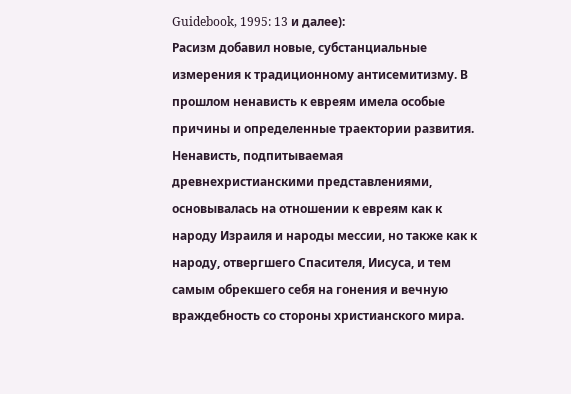Guidebook, 1995: 13 и далее):
Расизм добавил новые, субстанциальные измерения к традиционному антисемитизму. В прошлом ненависть к евреям имела особые причины и определенные траектории развития. Ненависть, подпитываемая древнехристианскими представлениями, основывалась на отношении к евреям как к народу Израиля и народы мессии, но также как к народу, отвергшего Спасителя, Иисуса, и тем самым обрекшего себя на гонения и вечную враждебность со стороны христианского мира.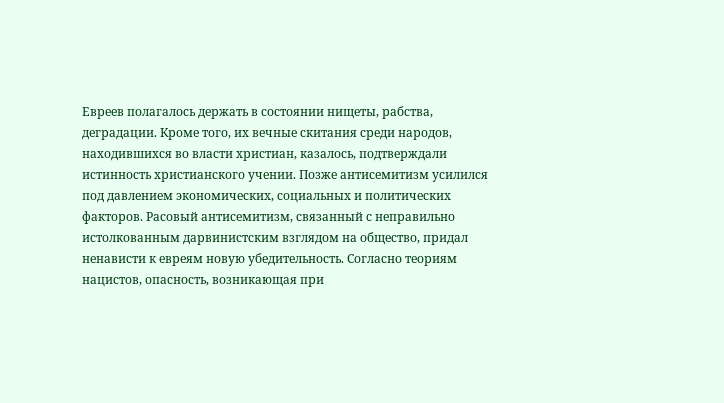Евреев полагалось держать в состоянии нищеты, рабства, деградации. Кроме того, их вечные скитания среди народов, находившихся во власти христиан, казалось, подтверждали истинность христианского учении. Позже антисемитизм усилился под давлением экономических, социальных и политических факторов. Расовый антисемитизм, связанный с неправильно истолкованным дарвинистским взглядом на общество, придал ненависти к евреям новую убедительность. Согласно теориям нацистов, опасность, возникающая при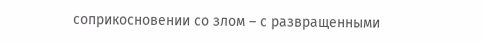соприкосновении со злом – с развращенными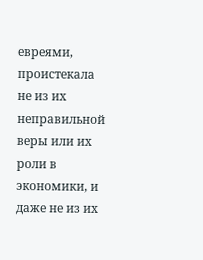евреями, проистекала не из их неправильной веры или их роли в экономики, и даже не из их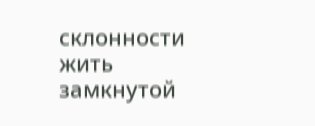склонности жить замкнутой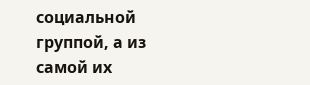социальной группой, а из самой их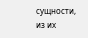сущности, из их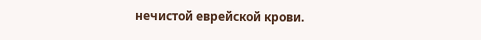нечистой еврейской крови.